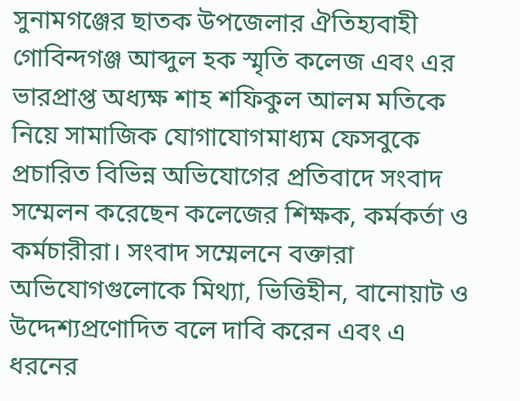সুনামগঞ্জের ছাতক উপজেলার ঐতিহ্যবাহী গোবিন্দগঞ্জ আব্দুল হক স্মৃতি কলেজ এবং এর ভারপ্রাপ্ত অধ্যক্ষ শাহ শফিকুল আলম মতিকে নিয়ে সামাজিক যোগাযোগমাধ্যম ফেসবুকে প্রচারিত বিভিন্ন অভিযোগের প্রতিবাদে সংবাদ সম্মেলন করেছেন কলেজের শিক্ষক, কর্মকর্তা ও কর্মচারীরা। সংবাদ সম্মেলনে বক্তারা অভিযোগগুলোকে মিথ্যা, ভিত্তিহীন, বানোয়াট ও উদ্দেশ্যপ্রণোদিত বলে দাবি করেন এবং এ ধরনের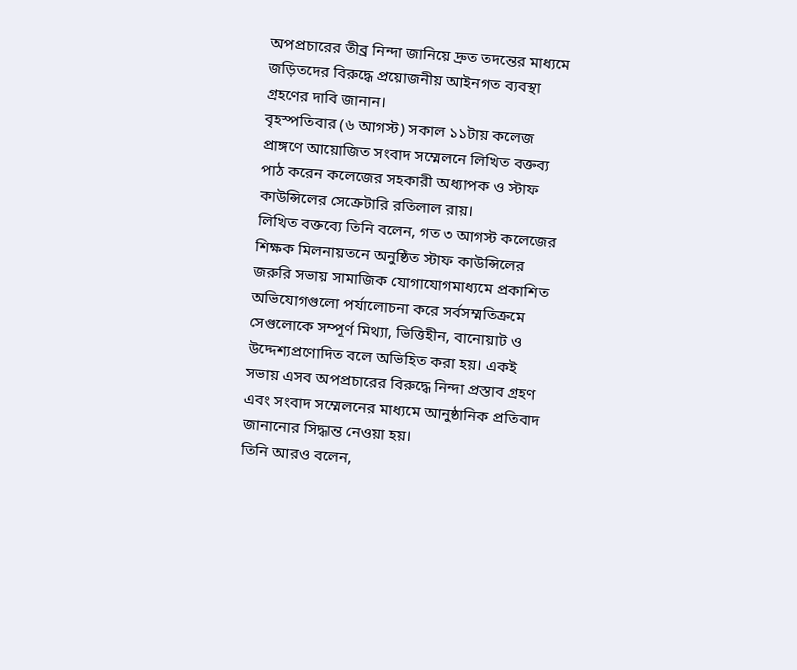অপপ্রচারের তীব্র নিন্দা জানিয়ে দ্রুত তদন্তের মাধ্যমে জড়িতদের বিরুদ্ধে প্রয়োজনীয় আইনগত ব্যবস্থা গ্রহণের দাবি জানান।
বৃহস্পতিবার (৬ আগস্ট) সকাল ১১টায় কলেজ প্রাঙ্গণে আয়োজিত সংবাদ সম্মেলনে লিখিত বক্তব্য পাঠ করেন কলেজের সহকারী অধ্যাপক ও স্টাফ কাউন্সিলের সেক্রেটারি রতিলাল রায়।
লিখিত বক্তব্যে তিনি বলেন, গত ৩ আগস্ট কলেজের শিক্ষক মিলনায়তনে অনুষ্ঠিত স্টাফ কাউন্সিলের জরুরি সভায় সামাজিক যোগাযোগমাধ্যমে প্রকাশিত অভিযোগগুলো পর্যালোচনা করে সর্বসম্মতিক্রমে সেগুলোকে সম্পূর্ণ মিথ্যা, ভিত্তিহীন, বানোয়াট ও উদ্দেশ্যপ্রণোদিত বলে অভিহিত করা হয়। একই সভায় এসব অপপ্রচারের বিরুদ্ধে নিন্দা প্রস্তাব গ্রহণ এবং সংবাদ সম্মেলনের মাধ্যমে আনুষ্ঠানিক প্রতিবাদ জানানোর সিদ্ধান্ত নেওয়া হয়।
তিনি আরও বলেন,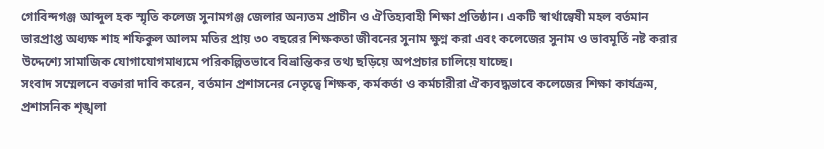গোবিন্দগঞ্জ আব্দুল হক স্মৃতি কলেজ সুনামগঞ্জ জেলার অন্যতম প্রাচীন ও ঐতিহ্যবাহী শিক্ষা প্রতিষ্ঠান। একটি স্বার্থান্বেষী মহল বর্তমান ভারপ্রাপ্ত অধ্যক্ষ শাহ শফিকুল আলম মতির প্রায় ৩০ বছরের শিক্ষকতা জীবনের সুনাম ক্ষুণ্ন করা এবং কলেজের সুনাম ও ভাবমূর্তি নষ্ট করার উদ্দেশ্যে সামাজিক যোগাযোগমাধ্যমে পরিকল্পিতভাবে বিভ্রান্তিকর তথ্য ছড়িয়ে অপপ্রচার চালিয়ে যাচ্ছে।
সংবাদ সম্মেলনে বক্তারা দাবি করেন, বর্তমান প্রশাসনের নেতৃত্বে শিক্ষক, কর্মকর্তা ও কর্মচারীরা ঐক্যবদ্ধভাবে কলেজের শিক্ষা কার্যক্রম, প্রশাসনিক শৃঙ্খলা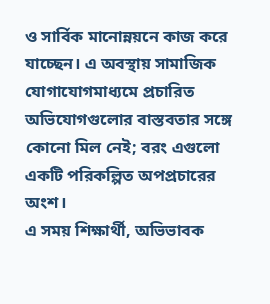ও সার্বিক মানোন্নয়নে কাজ করে যাচ্ছেন। এ অবস্থায় সামাজিক যোগাযোগমাধ্যমে প্রচারিত অভিযোগগুলোর বাস্তবতার সঙ্গে কোনো মিল নেই; বরং এগুলো একটি পরিকল্পিত অপপ্রচারের অংশ।
এ সময় শিক্ষার্থী, অভিভাবক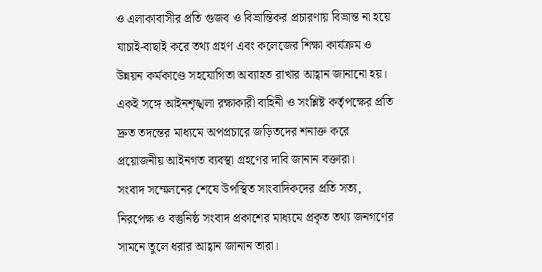ও এলাকাবাসীর প্রতি গুজব ও বিভ্রান্তিকর প্রচারণায় বিভ্রান্ত না হয়ে যাচাই-বাছাই করে তথ্য গ্রহণ এবং কলেজের শিক্ষা কার্যক্রম ও উন্নয়ন কর্মকাণ্ডে সহযোগিতা অব্যাহত রাখার আহ্বান জানানো হয়।
একই সঙ্গে আইনশৃঙ্খলা রক্ষাকারী বাহিনী ও সংশ্লিষ্ট কর্তৃপক্ষের প্রতি দ্রুত তদন্তের মাধ্যমে অপপ্রচারে জড়িতদের শনাক্ত করে প্রয়োজনীয় আইনগত ব্যবস্থা গ্রহণের দাবি জানান বক্তারা।
সংবাদ সম্মেলনের শেষে উপস্থিত সাংবাদিকদের প্রতি সত্য, নিরপেক্ষ ও বস্তুনিষ্ঠ সংবাদ প্রকাশের মাধ্যমে প্রকৃত তথ্য জনগণের সামনে তুলে ধরার আহ্বান জানান তারা।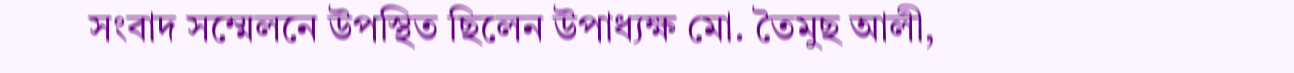সংবাদ সম্মেলনে উপস্থিত ছিলেন উপাধ্যক্ষ মো. তৈমুছ আলী,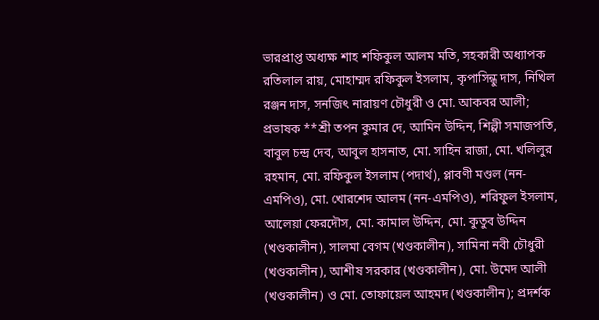ভারপ্রাপ্ত অধ্যক্ষ শাহ শফিকুল আলম মতি, সহকারী অধ্যাপক রতিলাল রায়, মোহাম্মদ রফিকুল ইসলাম, কৃপাসিন্ধু দাস, নিখিল রঞ্জন দাস, সনজিৎ নারায়ণ চৌধুরী ও মো. আকবর আলী; প্রভাষক **শ্রী তপন কুমার দে, আমিন উদ্দিন, শিল্পী সমাজপতি, বাবুল চন্দ্র দেব, আবুল হাসনাত, মো. সাহিন রাজা, মো. খলিলুর রহমান, মো. রফিকুল ইসলাম (পদার্থ), প্লাবণী মণ্ডল (নন-এমপিও), মো. খোরশেদ আলম (নন-এমপিও), শরিফুল ইসলাম, আলেয়া ফেরদৌস, মো. কামাল উদ্দিন, মো. কুতুব উদ্দিন (খণ্ডকালীন), সালমা বেগম (খণ্ডকালীন), সামিনা নবী চৌধুরী (খণ্ডকালীন), আশীষ সরকার (খণ্ডকালীন), মো. উমেদ আলী (খণ্ডকালীন) ও মো. তোফায়েল আহমদ (খণ্ডকালীন); প্রদর্শক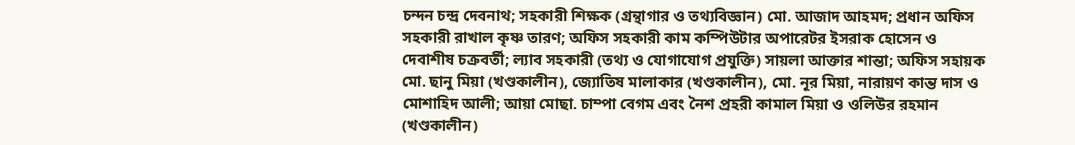চন্দন চন্দ্র দেবনাথ; সহকারী শিক্ষক (গ্রন্থাগার ও তথ্যবিজ্ঞান) মো. আজাদ আহমদ; প্রধান অফিস সহকারী রাখাল কৃষ্ণ তারণ; অফিস সহকারী কাম কম্পিউটার অপারেটর ইসরাক হোসেন ও দেবাশীষ চক্রবর্তী; ল্যাব সহকারী (তথ্য ও যোগাযোগ প্রযুক্তি) সায়লা আক্তার শান্তা; অফিস সহায়ক মো. ছানু মিয়া (খণ্ডকালীন), জ্যোতিষ মালাকার (খণ্ডকালীন), মো. নূর মিয়া, নারায়ণ কান্ত দাস ও মোশাহিদ আলী; আয়া মোছা. চাম্পা বেগম এবং নৈশ প্রহরী কামাল মিয়া ও ওলিউর রহমান (খণ্ডকালীন)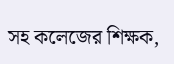সহ কলেজের শিক্ষক,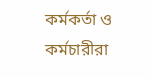কর্মকর্তা ও কর্মচারীরা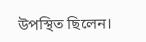উপস্থিত ছিলেন।